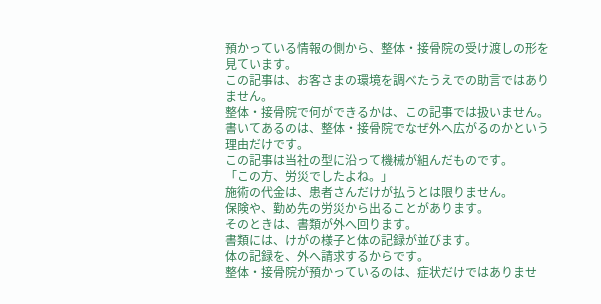預かっている情報の側から、整体・接骨院の受け渡しの形を見ています。
この記事は、お客さまの環境を調べたうえでの助言ではありません。
整体・接骨院で何ができるかは、この記事では扱いません。
書いてあるのは、整体・接骨院でなぜ外へ広がるのかという理由だけです。
この記事は当社の型に沿って機械が組んだものです。
「この方、労災でしたよね。」
施術の代金は、患者さんだけが払うとは限りません。
保険や、勤め先の労災から出ることがあります。
そのときは、書類が外へ回ります。
書類には、けがの様子と体の記録が並びます。
体の記録を、外へ請求するからです。
整体・接骨院が預かっているのは、症状だけではありませ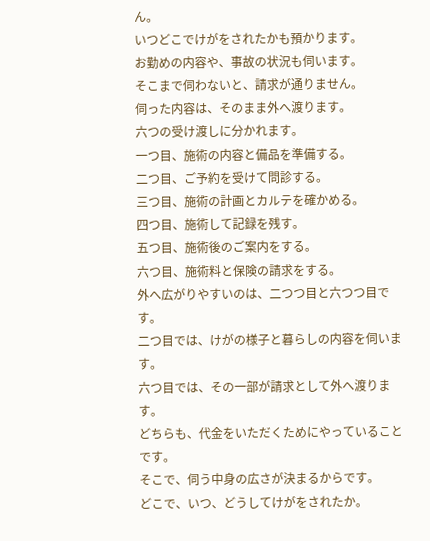ん。
いつどこでけがをされたかも預かります。
お勤めの内容や、事故の状況も伺います。
そこまで伺わないと、請求が通りません。
伺った内容は、そのまま外へ渡ります。
六つの受け渡しに分かれます。
一つ目、施術の内容と備品を準備する。
二つ目、ご予約を受けて問診する。
三つ目、施術の計画とカルテを確かめる。
四つ目、施術して記録を残す。
五つ目、施術後のご案内をする。
六つ目、施術料と保険の請求をする。
外へ広がりやすいのは、二つつ目と六つつ目です。
二つ目では、けがの様子と暮らしの内容を伺います。
六つ目では、その一部が請求として外へ渡ります。
どちらも、代金をいただくためにやっていることです。
そこで、伺う中身の広さが決まるからです。
どこで、いつ、どうしてけがをされたか。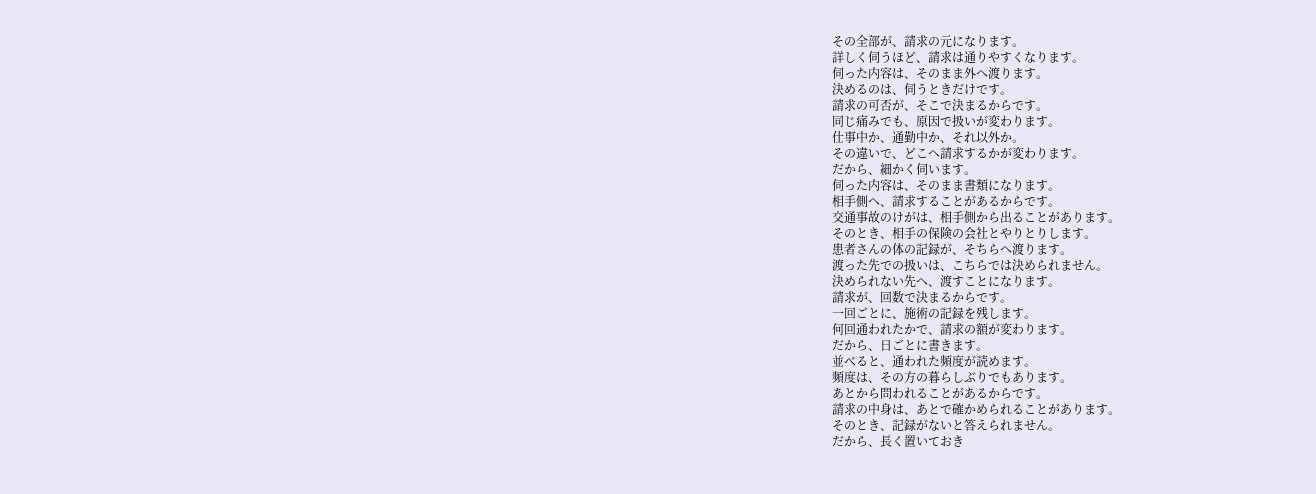その全部が、請求の元になります。
詳しく伺うほど、請求は通りやすくなります。
伺った内容は、そのまま外へ渡ります。
決めるのは、伺うときだけです。
請求の可否が、そこで決まるからです。
同じ痛みでも、原因で扱いが変わります。
仕事中か、通勤中か、それ以外か。
その違いで、どこへ請求するかが変わります。
だから、細かく伺います。
伺った内容は、そのまま書類になります。
相手側へ、請求することがあるからです。
交通事故のけがは、相手側から出ることがあります。
そのとき、相手の保険の会社とやりとりします。
患者さんの体の記録が、そちらへ渡ります。
渡った先での扱いは、こちらでは決められません。
決められない先へ、渡すことになります。
請求が、回数で決まるからです。
一回ごとに、施術の記録を残します。
何回通われたかで、請求の額が変わります。
だから、日ごとに書きます。
並べると、通われた頻度が読めます。
頻度は、その方の暮らしぶりでもあります。
あとから問われることがあるからです。
請求の中身は、あとで確かめられることがあります。
そのとき、記録がないと答えられません。
だから、長く置いておき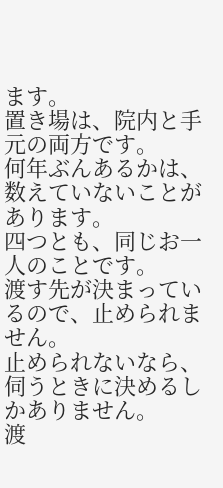ます。
置き場は、院内と手元の両方です。
何年ぶんあるかは、数えていないことがあります。
四つとも、同じお一人のことです。
渡す先が決まっているので、止められません。
止められないなら、伺うときに決めるしかありません。
渡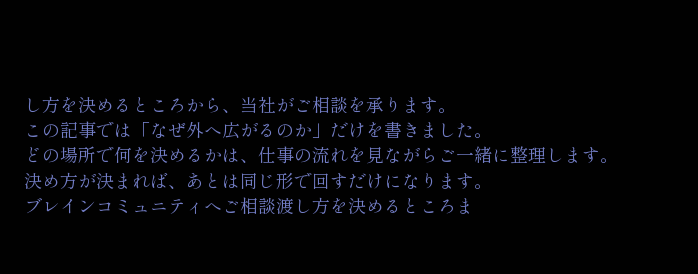し方を決めるところから、当社がご相談を承ります。
この記事では「なぜ外へ広がるのか」だけを書きました。
どの場所で何を決めるかは、仕事の流れを見ながらご一緒に整理します。
決め方が決まれば、あとは同じ形で回すだけになります。
ブレインコミュニティへご相談渡し方を決めるところま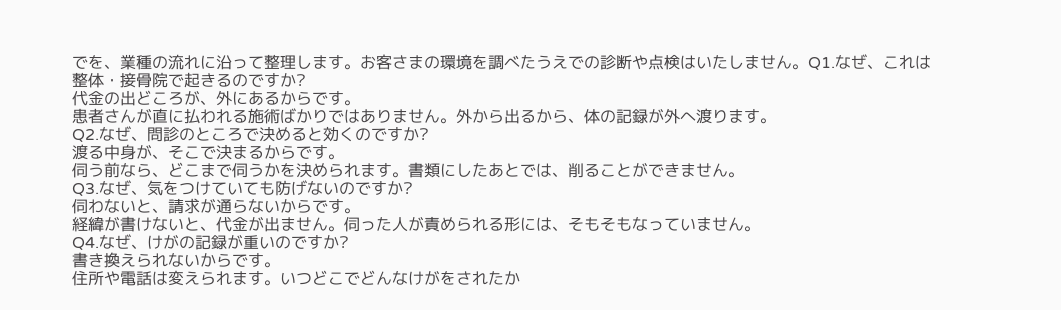でを、業種の流れに沿って整理します。お客さまの環境を調べたうえでの診断や点検はいたしません。Q1.なぜ、これは整体・接骨院で起きるのですか?
代金の出どころが、外にあるからです。
患者さんが直に払われる施術ばかりではありません。外から出るから、体の記録が外へ渡ります。
Q2.なぜ、問診のところで決めると効くのですか?
渡る中身が、そこで決まるからです。
伺う前なら、どこまで伺うかを決められます。書類にしたあとでは、削ることができません。
Q3.なぜ、気をつけていても防げないのですか?
伺わないと、請求が通らないからです。
経緯が書けないと、代金が出ません。伺った人が責められる形には、そもそもなっていません。
Q4.なぜ、けがの記録が重いのですか?
書き換えられないからです。
住所や電話は変えられます。いつどこでどんなけがをされたか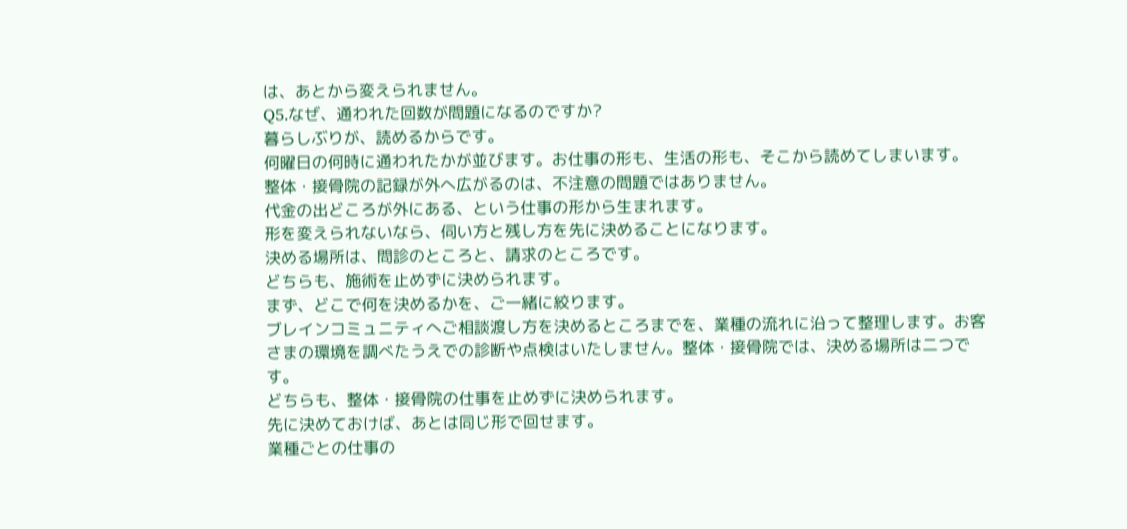は、あとから変えられません。
Q5.なぜ、通われた回数が問題になるのですか?
暮らしぶりが、読めるからです。
何曜日の何時に通われたかが並びます。お仕事の形も、生活の形も、そこから読めてしまいます。
整体・接骨院の記録が外へ広がるのは、不注意の問題ではありません。
代金の出どころが外にある、という仕事の形から生まれます。
形を変えられないなら、伺い方と残し方を先に決めることになります。
決める場所は、問診のところと、請求のところです。
どちらも、施術を止めずに決められます。
まず、どこで何を決めるかを、ご一緒に絞ります。
ブレインコミュニティへご相談渡し方を決めるところまでを、業種の流れに沿って整理します。お客さまの環境を調べたうえでの診断や点検はいたしません。整体・接骨院では、決める場所は二つです。
どちらも、整体・接骨院の仕事を止めずに決められます。
先に決めておけば、あとは同じ形で回せます。
業種ごとの仕事の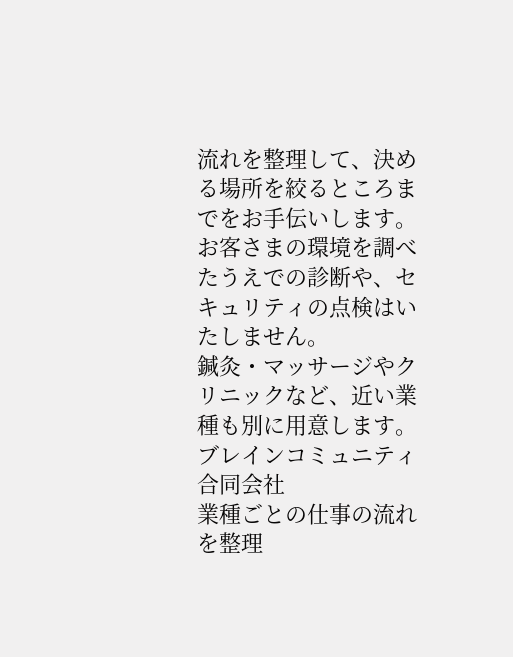流れを整理して、決める場所を絞るところまでをお手伝いします。
お客さまの環境を調べたうえでの診断や、セキュリティの点検はいたしません。
鍼灸・マッサージやクリニックなど、近い業種も別に用意します。
ブレインコミュニティ合同会社
業種ごとの仕事の流れを整理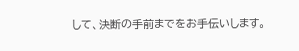して、決断の手前までをお手伝いします。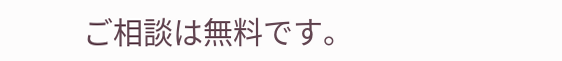ご相談は無料です。